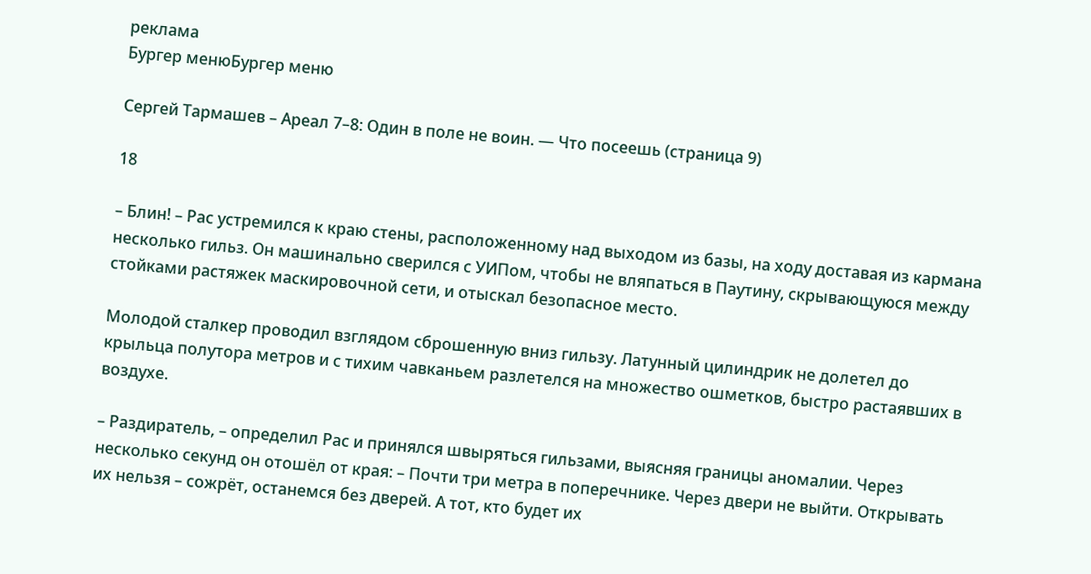реклама
Бургер менюБургер меню

Сергей Тармашев – Ареал 7–8: Один в поле не воин. — Что посеешь (страница 9)

18

– Блин! – Рас устремился к краю стены, расположенному над выходом из базы, на ходу доставая из кармана несколько гильз. Он машинально сверился с УИПом, чтобы не вляпаться в Паутину, скрывающуюся между стойками растяжек маскировочной сети, и отыскал безопасное место.

Молодой сталкер проводил взглядом сброшенную вниз гильзу. Латунный цилиндрик не долетел до крыльца полутора метров и с тихим чавканьем разлетелся на множество ошметков, быстро растаявших в воздухе.

– Раздиратель, – определил Рас и принялся швыряться гильзами, выясняя границы аномалии. Через несколько секунд он отошёл от края: – Почти три метра в поперечнике. Через двери не выйти. Открывать их нельзя – сожрёт, останемся без дверей. А тот, кто будет их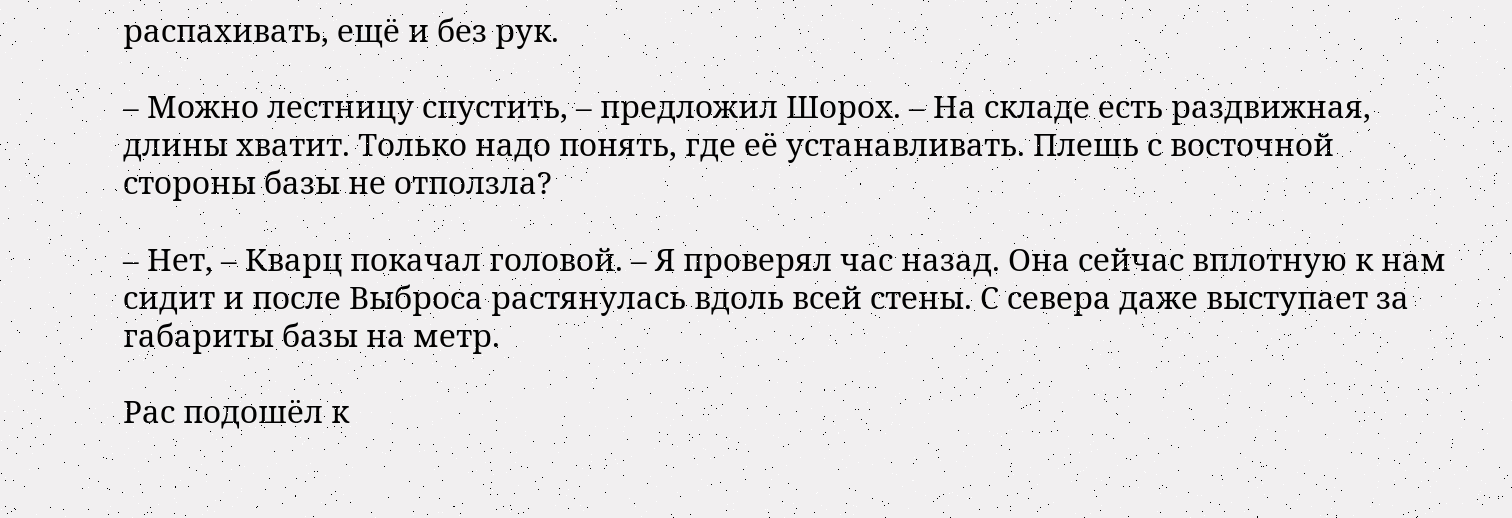распахивать, ещё и без рук.

– Можно лестницу спустить, – предложил Шорох. – На складе есть раздвижная, длины хватит. Только надо понять, где её устанавливать. Плешь с восточной стороны базы не отползла?

– Нет, – Кварц покачал головой. – Я проверял час назад. Она сейчас вплотную к нам сидит и после Выброса растянулась вдоль всей стены. С севера даже выступает за габариты базы на метр.

Рас подошёл к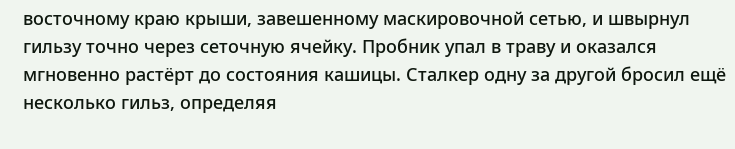восточному краю крыши, завешенному маскировочной сетью, и швырнул гильзу точно через сеточную ячейку. Пробник упал в траву и оказался мгновенно растёрт до состояния кашицы. Сталкер одну за другой бросил ещё несколько гильз, определяя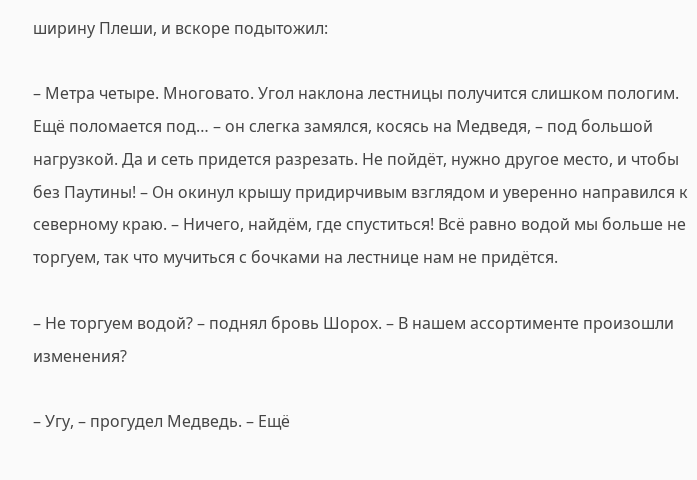ширину Плеши, и вскоре подытожил:

– Метра четыре. Многовато. Угол наклона лестницы получится слишком пологим. Ещё поломается под… – он слегка замялся, косясь на Медведя, – под большой нагрузкой. Да и сеть придется разрезать. Не пойдёт, нужно другое место, и чтобы без Паутины! – Он окинул крышу придирчивым взглядом и уверенно направился к северному краю. – Ничего, найдём, где спуститься! Всё равно водой мы больше не торгуем, так что мучиться с бочками на лестнице нам не придётся.

– Не торгуем водой? – поднял бровь Шорох. – В нашем ассортименте произошли изменения?

– Угу, – прогудел Медведь. – Ещё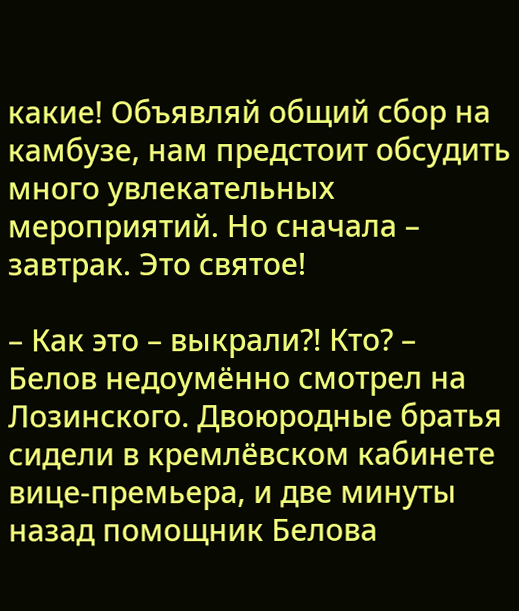какие! Объявляй общий сбор на камбузе, нам предстоит обсудить много увлекательных мероприятий. Но сначала – завтрак. Это святое!

– Как это – выкрали?! Кто? – Белов недоумённо смотрел на Лозинского. Двоюродные братья сидели в кремлёвском кабинете вице-премьера, и две минуты назад помощник Белова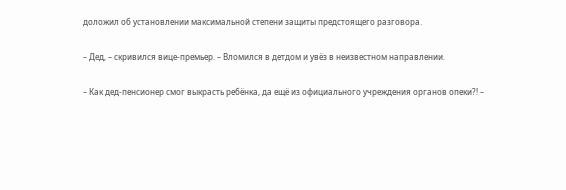доложил об установлении максимальной степени защиты предстоящего разговора.

– Дед, – скривился вице-премьер. – Вломился в детдом и увёз в неизвестном направлении.

– Как дед-пенсионер смог выкрасть ребёнка, да ещё из официального учреждения органов опеки?! –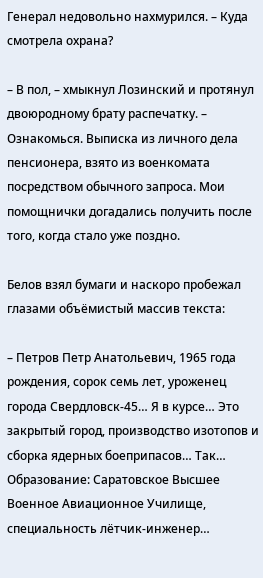Генерал недовольно нахмурился. – Куда смотрела охрана?

– В пол, – хмыкнул Лозинский и протянул двоюродному брату распечатку. – Ознакомься. Выписка из личного дела пенсионера, взято из военкомата посредством обычного запроса. Мои помощнички догадались получить после того, когда стало уже поздно.

Белов взял бумаги и наскоро пробежал глазами объёмистый массив текста:

– Петров Петр Анатольевич, 1965 года рождения, сорок семь лет, уроженец города Свердловск-45… Я в курсе… Это закрытый город, производство изотопов и сборка ядерных боеприпасов… Так… Образование: Саратовское Высшее Военное Авиационное Училище, специальность лётчик-инженер…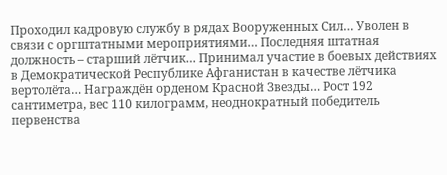Проходил кадровую службу в рядах Вооруженных Сил… Уволен в связи с оргштатными мероприятиями… Последняя штатная должность – старший лётчик… Принимал участие в боевых действиях в Демократической Республике Афганистан в качестве лётчика вертолёта… Награждён орденом Красной Звезды… Рост 192 сантиметра, вес 110 килограмм, неоднократный победитель первенства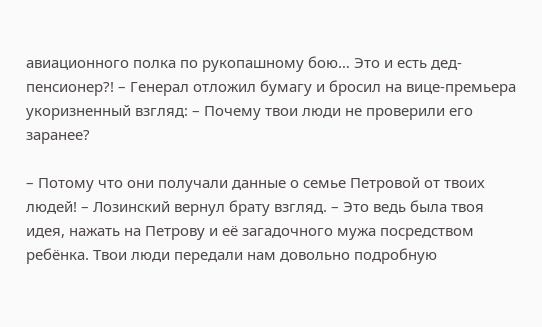авиационного полка по рукопашному бою… Это и есть дед-пенсионер?! – Генерал отложил бумагу и бросил на вице-премьера укоризненный взгляд: – Почему твои люди не проверили его заранее?

– Потому что они получали данные о семье Петровой от твоих людей! – Лозинский вернул брату взгляд. – Это ведь была твоя идея, нажать на Петрову и её загадочного мужа посредством ребёнка. Твои люди передали нам довольно подробную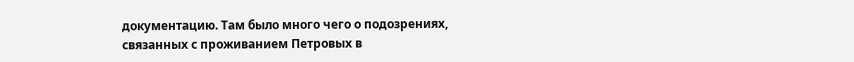документацию. Там было много чего о подозрениях, связанных с проживанием Петровых в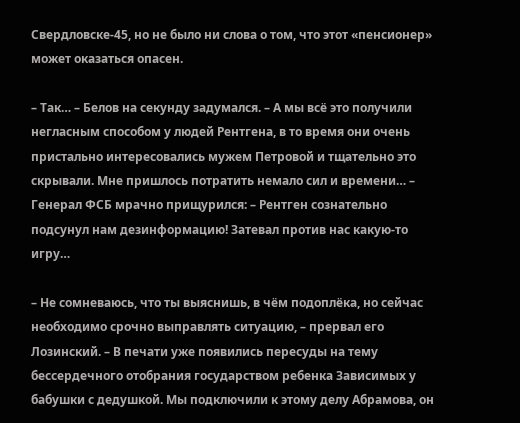Свердловске-45, но не было ни слова о том, что этот «пенсионер» может оказаться опасен.

– Так… – Белов на секунду задумался. – А мы всё это получили негласным способом у людей Рентгена, в то время они очень пристально интересовались мужем Петровой и тщательно это скрывали. Мне пришлось потратить немало сил и времени… – Генерал ФСБ мрачно прищурился: – Рентген сознательно подсунул нам дезинформацию! Затевал против нас какую-то игру…

– Не сомневаюсь, что ты выяснишь, в чём подоплёка, но сейчас необходимо срочно выправлять ситуацию, – прервал его Лозинский. – В печати уже появились пересуды на тему бессердечного отобрания государством ребенка Зависимых у бабушки с дедушкой. Мы подключили к этому делу Абрамова, он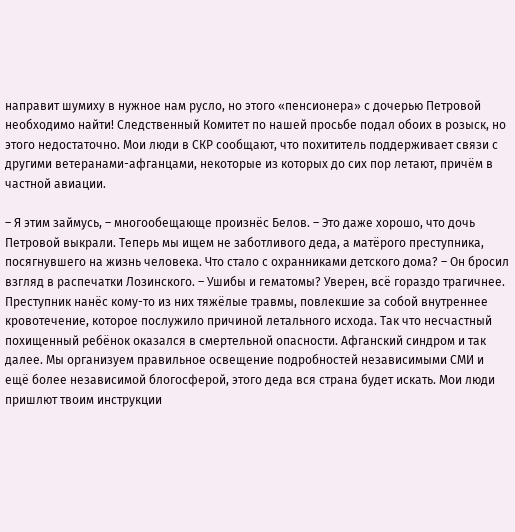направит шумиху в нужное нам русло, но этого «пенсионера» с дочерью Петровой необходимо найти! Следственный Комитет по нашей просьбе подал обоих в розыск, но этого недостаточно. Мои люди в СКР сообщают, что похититель поддерживает связи с другими ветеранами-афганцами, некоторые из которых до сих пор летают, причём в частной авиации.

– Я этим займусь, – многообещающе произнёс Белов. – Это даже хорошо, что дочь Петровой выкрали. Теперь мы ищем не заботливого деда, а матёрого преступника, посягнувшего на жизнь человека. Что стало с охранниками детского дома? – Он бросил взгляд в распечатки Лозинского. – Ушибы и гематомы? Уверен, всё гораздо трагичнее. Преступник нанёс кому-то из них тяжёлые травмы, повлекшие за собой внутреннее кровотечение, которое послужило причиной летального исхода. Так что несчастный похищенный ребёнок оказался в смертельной опасности. Афганский синдром и так далее. Мы организуем правильное освещение подробностей независимыми СМИ и ещё более независимой блогосферой, этого деда вся страна будет искать. Мои люди пришлют твоим инструкции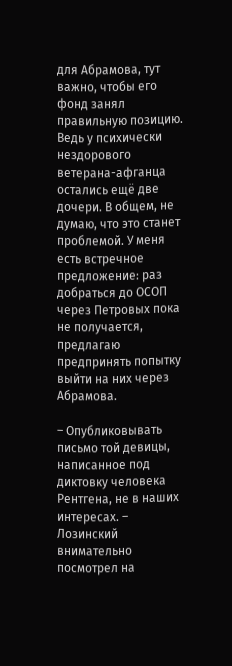для Абрамова, тут важно, чтобы его фонд занял правильную позицию. Ведь у психически нездорового ветерана-афганца остались ещё две дочери. В общем, не думаю, что это станет проблемой. У меня есть встречное предложение: раз добраться до ОСОП через Петровых пока не получается, предлагаю предпринять попытку выйти на них через Абрамова.

– Опубликовывать письмо той девицы, написанное под диктовку человека Рентгена, не в наших интересах. – Лозинский внимательно посмотрел на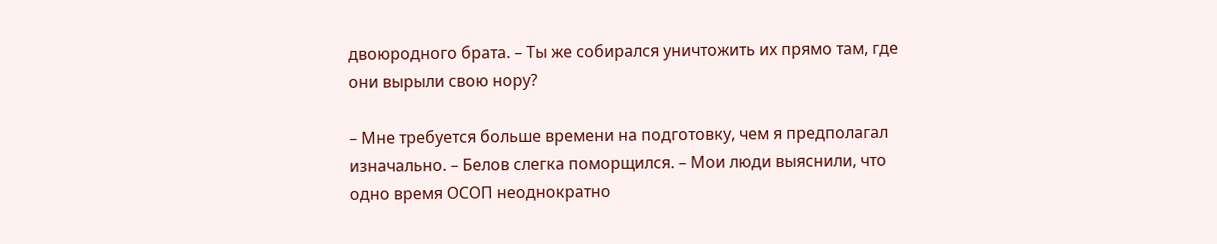двоюродного брата. – Ты же собирался уничтожить их прямо там, где они вырыли свою нору?

– Мне требуется больше времени на подготовку, чем я предполагал изначально. – Белов слегка поморщился. – Мои люди выяснили, что одно время ОСОП неоднократно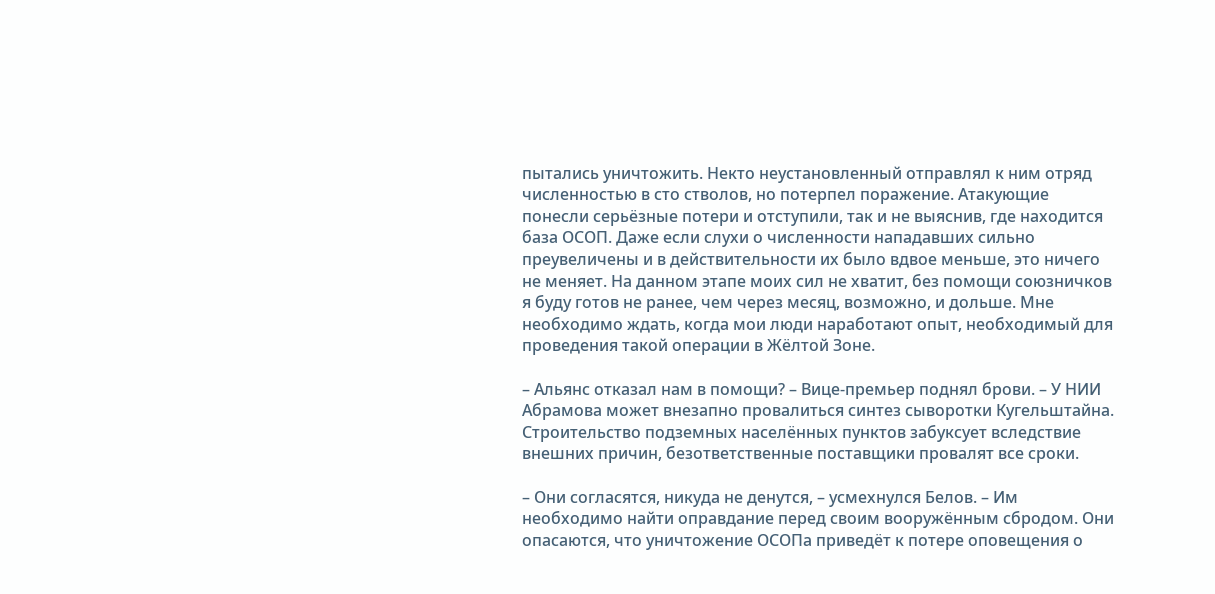пытались уничтожить. Некто неустановленный отправлял к ним отряд численностью в сто стволов, но потерпел поражение. Атакующие понесли серьёзные потери и отступили, так и не выяснив, где находится база ОСОП. Даже если слухи о численности нападавших сильно преувеличены и в действительности их было вдвое меньше, это ничего не меняет. На данном этапе моих сил не хватит, без помощи союзничков я буду готов не ранее, чем через месяц, возможно, и дольше. Мне необходимо ждать, когда мои люди наработают опыт, необходимый для проведения такой операции в Жёлтой Зоне.

– Альянс отказал нам в помощи? – Вице-премьер поднял брови. – У НИИ Абрамова может внезапно провалиться синтез сыворотки Кугельштайна. Строительство подземных населённых пунктов забуксует вследствие внешних причин, безответственные поставщики провалят все сроки.

– Они согласятся, никуда не денутся, – усмехнулся Белов. – Им необходимо найти оправдание перед своим вооружённым сбродом. Они опасаются, что уничтожение ОСОПа приведёт к потере оповещения о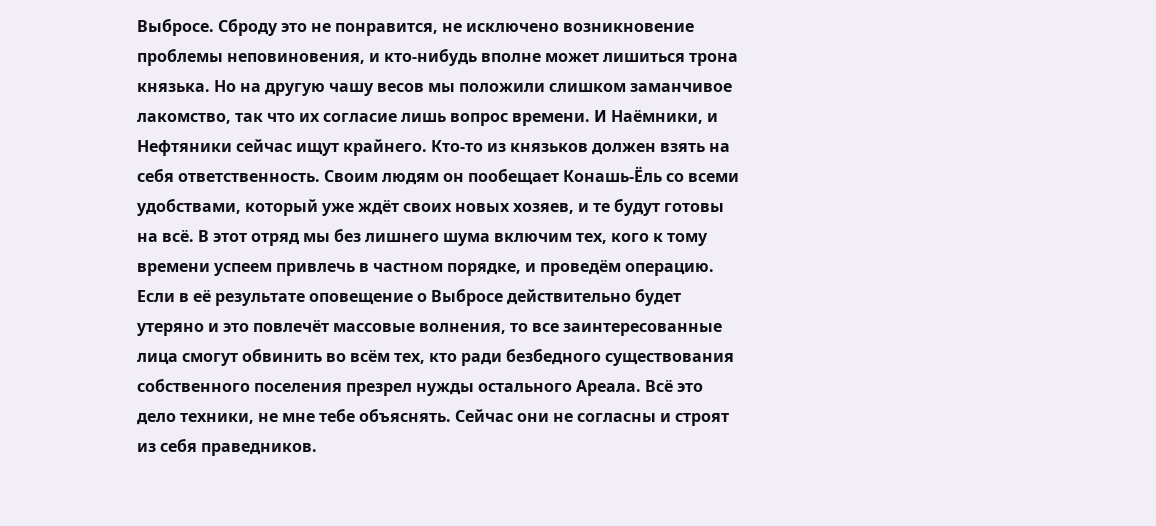Выбросе. Сброду это не понравится, не исключено возникновение проблемы неповиновения, и кто-нибудь вполне может лишиться трона князька. Но на другую чашу весов мы положили слишком заманчивое лакомство, так что их согласие лишь вопрос времени. И Наёмники, и Нефтяники сейчас ищут крайнего. Кто-то из князьков должен взять на себя ответственность. Своим людям он пообещает Конашь-Ёль со всеми удобствами, который уже ждёт своих новых хозяев, и те будут готовы на всё. В этот отряд мы без лишнего шума включим тех, кого к тому времени успеем привлечь в частном порядке, и проведём операцию. Если в её результате оповещение о Выбросе действительно будет утеряно и это повлечёт массовые волнения, то все заинтересованные лица смогут обвинить во всём тех, кто ради безбедного существования собственного поселения презрел нужды остального Ареала. Всё это дело техники, не мне тебе объяснять. Сейчас они не согласны и строят из себя праведников.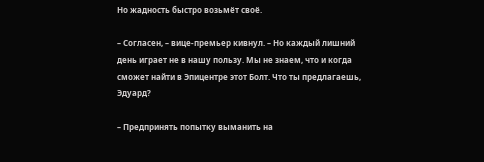Но жадность быстро возьмёт своё.

– Согласен, – вице-премьер кивнул. – Но каждый лишний день играет не в нашу пользу. Мы не знаем, что и когда сможет найти в Эпицентре этот Болт. Что ты предлагаешь, Эдуард?

– Предпринять попытку выманить на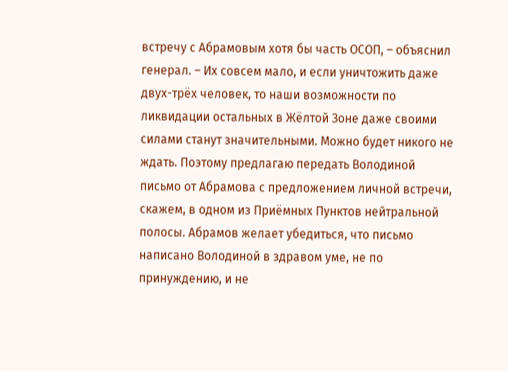встречу с Абрамовым хотя бы часть ОСОП, – объяснил генерал. – Их совсем мало, и если уничтожить даже двух-трёх человек, то наши возможности по ликвидации остальных в Жёлтой Зоне даже своими силами станут значительными. Можно будет никого не ждать. Поэтому предлагаю передать Володиной письмо от Абрамова с предложением личной встречи, скажем, в одном из Приёмных Пунктов нейтральной полосы. Абрамов желает убедиться, что письмо написано Володиной в здравом уме, не по принуждению, и не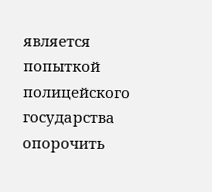является попыткой полицейского государства опорочить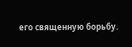его священную борьбу.